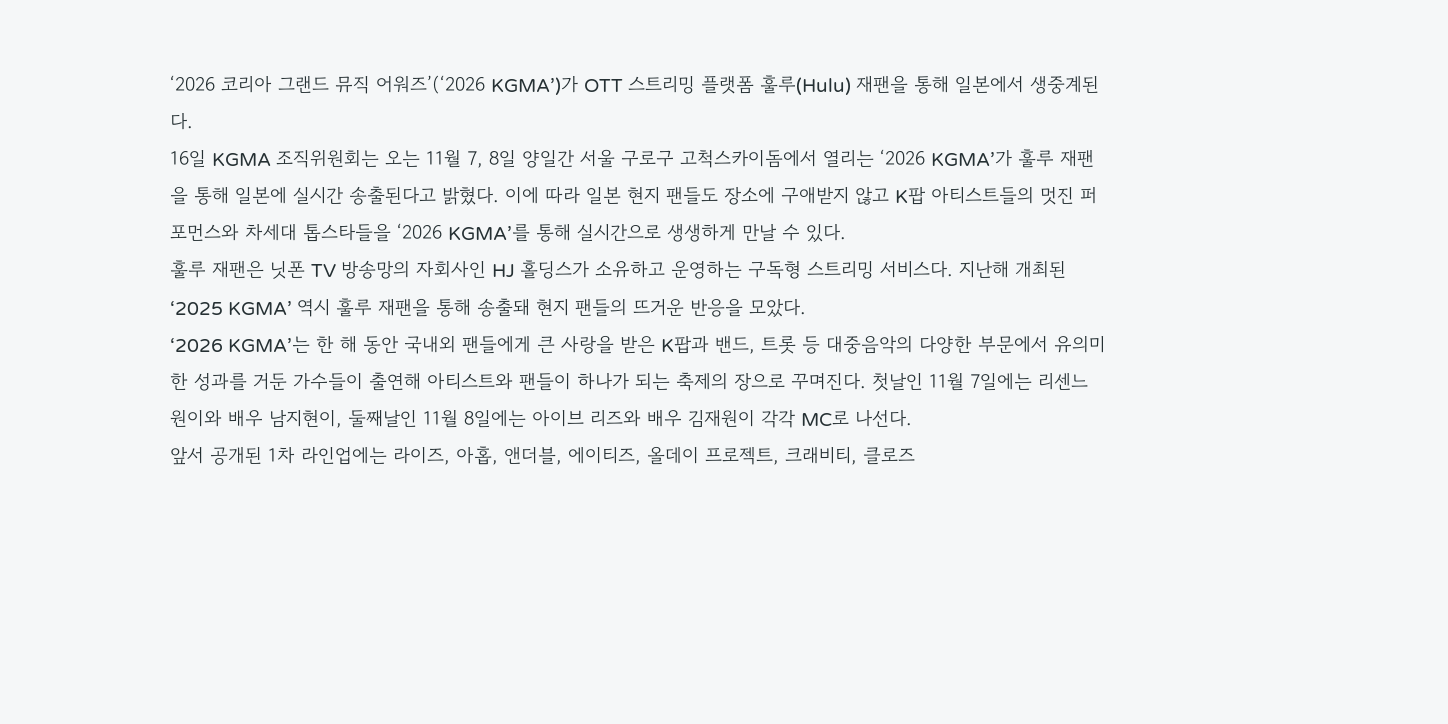‘2026 코리아 그랜드 뮤직 어워즈’(‘2026 KGMA’)가 OTT 스트리밍 플랫폼 훌루(Hulu) 재팬을 통해 일본에서 생중계된다.
16일 KGMA 조직위원회는 오는 11월 7, 8일 양일간 서울 구로구 고척스카이돔에서 열리는 ‘2026 KGMA’가 훌루 재팬을 통해 일본에 실시간 송출된다고 밝혔다. 이에 따라 일본 현지 팬들도 장소에 구애받지 않고 K팝 아티스트들의 멋진 퍼포먼스와 차세대 톱스타들을 ‘2026 KGMA’를 통해 실시간으로 생생하게 만날 수 있다.
훌루 재팬은 닛폰 TV 방송망의 자회사인 HJ 홀딩스가 소유하고 운영하는 구독형 스트리밍 서비스다. 지난해 개최된 ‘2025 KGMA’ 역시 훌루 재팬을 통해 송출돼 현지 팬들의 뜨거운 반응을 모았다.
‘2026 KGMA’는 한 해 동안 국내외 팬들에게 큰 사랑을 받은 K팝과 밴드, 트롯 등 대중음악의 다양한 부문에서 유의미한 성과를 거둔 가수들이 출연해 아티스트와 팬들이 하나가 되는 축제의 장으로 꾸며진다. 첫날인 11월 7일에는 리센느 원이와 배우 남지현이, 둘째날인 11월 8일에는 아이브 리즈와 배우 김재원이 각각 MC로 나선다.
앞서 공개된 1차 라인업에는 라이즈, 아홉, 앤더블, 에이티즈, 올데이 프로젝트, 크래비티, 클로즈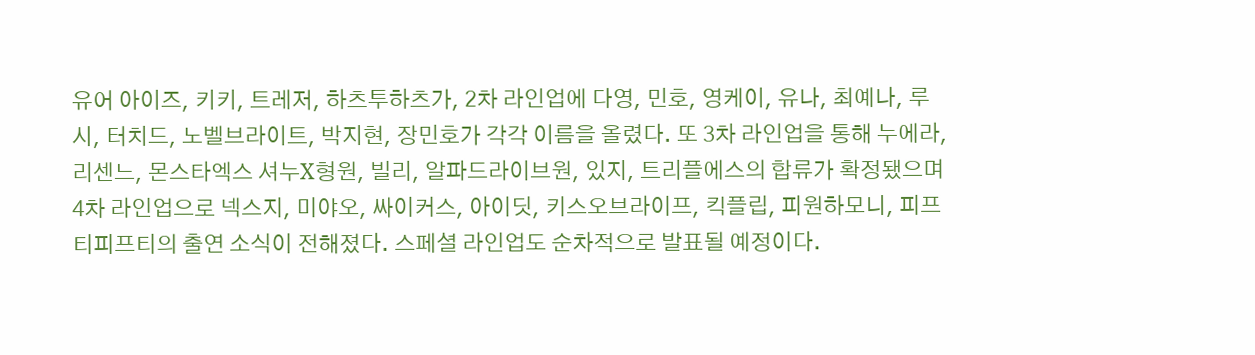유어 아이즈, 키키, 트레저, 하츠투하츠가, 2차 라인업에 다영, 민호, 영케이, 유나, 최예나, 루시, 터치드, 노벨브라이트, 박지현, 장민호가 각각 이름을 올렸다. 또 3차 라인업을 통해 누에라, 리센느, 몬스타엑스 셔누X형원, 빌리, 알파드라이브원, 있지, 트리플에스의 합류가 확정됐으며 4차 라인업으로 넥스지, 미야오, 싸이커스, 아이딧, 키스오브라이프, 킥플립, 피원하모니, 피프티피프티의 출연 소식이 전해졌다. 스페셜 라인업도 순차적으로 발표될 예정이다.